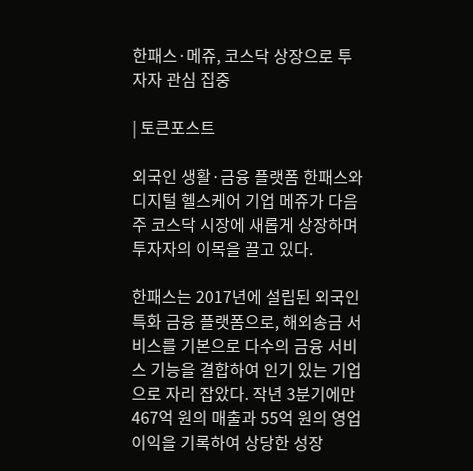한패스·메쥬, 코스닥 상장으로 투자자 관심 집중

| 토큰포스트

외국인 생활·금융 플랫폼 한패스와 디지털 헬스케어 기업 메쥬가 다음 주 코스닥 시장에 새롭게 상장하며 투자자의 이목을 끌고 있다.

한패스는 2017년에 설립된 외국인 특화 금융 플랫폼으로, 해외송금 서비스를 기본으로 다수의 금융 서비스 기능을 결합하여 인기 있는 기업으로 자리 잡았다. 작년 3분기에만 467억 원의 매출과 55억 원의 영업이익을 기록하여 상당한 성장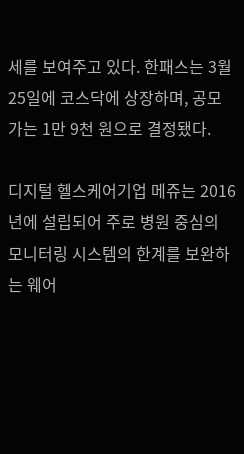세를 보여주고 있다. 한패스는 3월 25일에 코스닥에 상장하며, 공모가는 1만 9천 원으로 결정됐다.

디지털 헬스케어기업 메쥬는 2016년에 설립되어 주로 병원 중심의 모니터링 시스템의 한계를 보완하는 웨어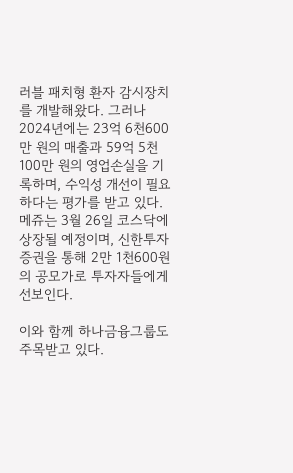러블 패치형 환자 감시장치를 개발해왔다. 그러나 2024년에는 23억 6천600만 원의 매출과 59억 5천100만 원의 영업손실을 기록하며, 수익성 개선이 필요하다는 평가를 받고 있다. 메쥬는 3월 26일 코스닥에 상장될 예정이며, 신한투자증권을 통해 2만 1천600원의 공모가로 투자자들에게 선보인다.

이와 함께 하나금융그룹도 주목받고 있다.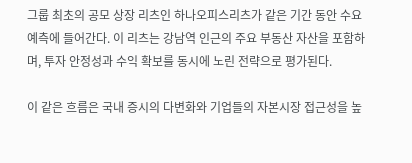그룹 최초의 공모 상장 리츠인 하나오피스리츠가 같은 기간 동안 수요 예측에 들어간다. 이 리츠는 강남역 인근의 주요 부동산 자산을 포함하며, 투자 안정성과 수익 확보를 동시에 노린 전략으로 평가된다.

이 같은 흐름은 국내 증시의 다변화와 기업들의 자본시장 접근성을 높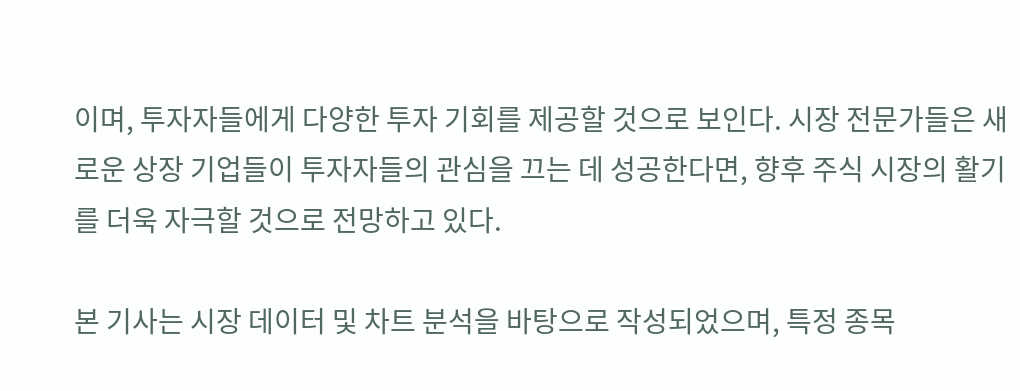이며, 투자자들에게 다양한 투자 기회를 제공할 것으로 보인다. 시장 전문가들은 새로운 상장 기업들이 투자자들의 관심을 끄는 데 성공한다면, 향후 주식 시장의 활기를 더욱 자극할 것으로 전망하고 있다.

본 기사는 시장 데이터 및 차트 분석을 바탕으로 작성되었으며, 특정 종목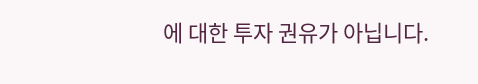에 대한 투자 권유가 아닙니다.